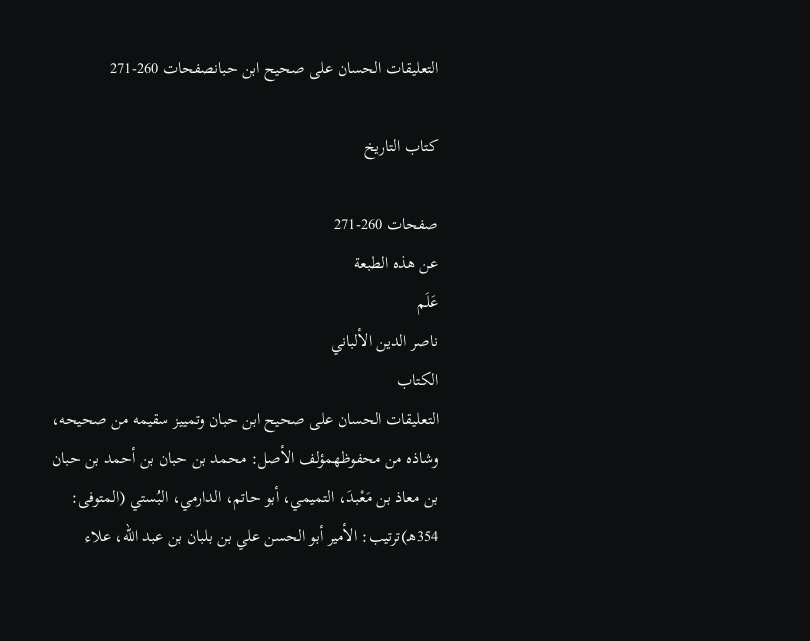التعليقات الحسان على صحيح ابن حبانصفحات 260-271

كتاب التاريخ

صفحات 260-271
عن هذه الطبعة
عَلَم
ناصر الدين الألباني
الكتاب
التعليقات الحسان على صحيح ابن حبان وتمييز سقيمه من صحيحه، وشاذه من محفوظهمؤلف الأصل: محمد بن حبان بن أحمد بن حبان بن معاذ بن مَعْبدَ، التميمي، أبو حاتم، الدارمي، البُستي (المتوفى: 354هـ)ترتيب: الأمير أبو الحسن علي بن بلبان بن عبد الله، علاء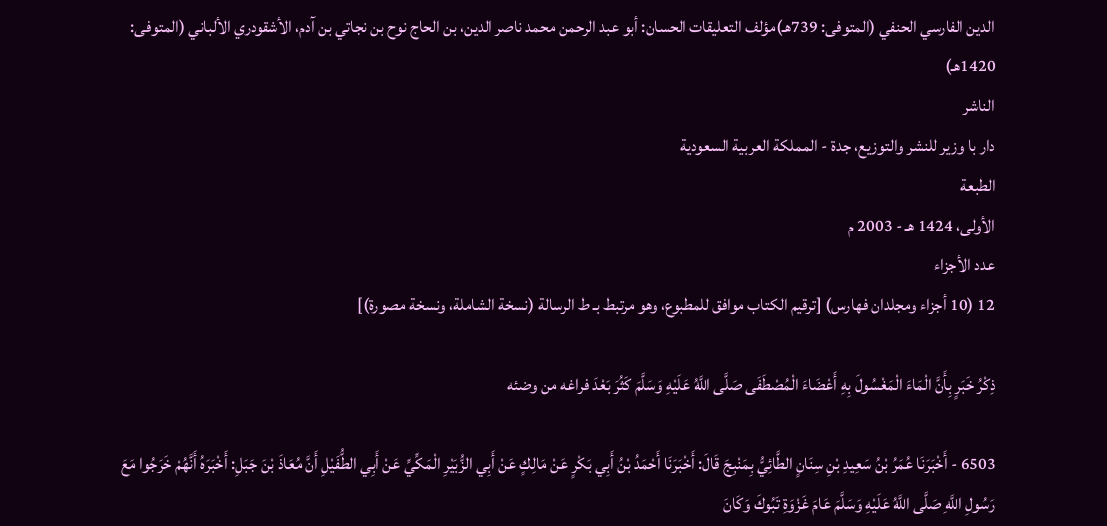الدين الفارسي الحنفي (المتوفى: 739هـ)مؤلف التعليقات الحسان: أبو عبد الرحمن محمد ناصر الدين، بن الحاج نوح بن نجاتي بن آدم، الأشقودري الألباني (المتوفى: 1420هـ)
الناشر
دار با وزير للنشر والتوزيع، جدة - المملكة العربية السعودية
الطبعة
الأولى، 1424 هـ - 2003 م
عدد الأجزاء
12 (10 أجزاء ومجلدان فهارس) [ترقيم الكتاب موافق للمطبوع، وهو مرتبط بـ ط الرسالة (نسخة الشاملة، ونسخة مصورة)]

ذِكْرُ خَبَرٍ بِأَنَّ الْمَاءَ الْمَغْسُولَ بِهِ أَعْضَاءَ الْمُصْطَفَى صَلَّى اللَّهُ عَلَيْهِ وَسَلَّمَ كَثُرَ بَعْدَ فراغه من وضئه

6503 - أَخْبَرَنَا عُمَرُ بْنُ سَعِيدِ بْنِ سِنَانٍ الطَّائِيُّ بِمَنْبِجَ قَالَ: أَخْبَرَنَا أَحْمَدُ بْنُ أَبِي بَكْرٍ عَنْ مَالِكٍ عَنْ أَبِي الزُّبَيْرِ الْمَكِّيِّ عَنْ أَبِي الطُّفَيْلِ أَنَّ مُعَاذَ بْنَ جَبَلِ: أَخْبَرَهُ أَنَّهُمْ خَرَجُوا مَعَ رَسُولِ اللَّهِ صَلَّى اللَّهُ عَلَيْهِ وَسَلَّمَ عَامَ غَزْوَةِ تَبُوكَ وَكَانَ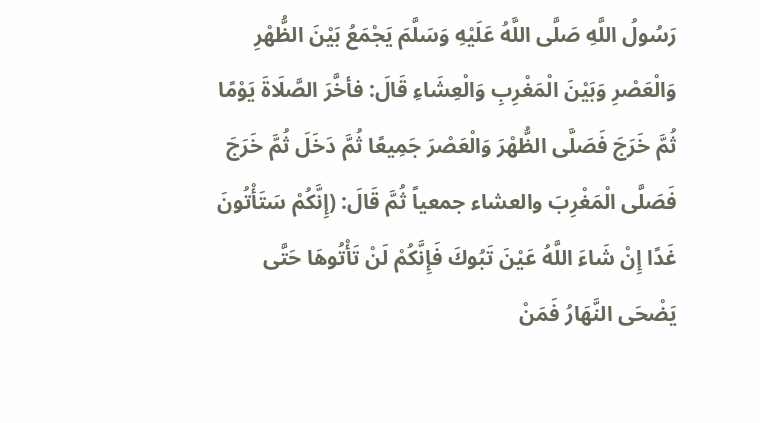رَسُولُ اللَّهِ صَلَّى اللَّهُ عَلَيْهِ وَسَلَّمَ يَجْمَعُ بَيْنَ الظُّهْرِ وَالْعَصْرِ وَبَيْنَ الْمَغْرِبِ وَالْعِشَاءِ قَالَ: فأخَّرَ الصَّلَاةَ يَوْمًا ثُمَّ خَرَجَ فَصَلَّى الظُّهْرَ وَالْعَصْرَ جَمِيعًا ثُمَّ دَخَلَ ثُمَّ خَرَجَ فَصَلَّى الْمَغْرِبَ والعشاء جمعياً ثُمَّ قَالَ: (إِنَّكُمْ سَتَأْتُونَ غَدًا إِنْ شَاءَ اللَّهُ عَيْنَ تَبُوكَ فَإِنَّكُمْ لَنْ تَأْتُوهَا حَتَّى يَضْحَى النَّهَارُ فَمَنْ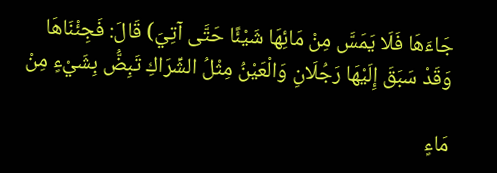جَاءَهَا فَلَا يَمَسَّ مِنْ مَائِهَا شَيْئًا حَتَّى آتِيَ) قَالَ: فَجِئْنَاهَا وَقَدْ سَبَقَ إِلَيْهَا رَجُلَانِ وَالْعَيْنُ مِثْلُ الشِّرَاكِ تَبِضُّ بِشَيْءٍ مِنْ

مَاءٍ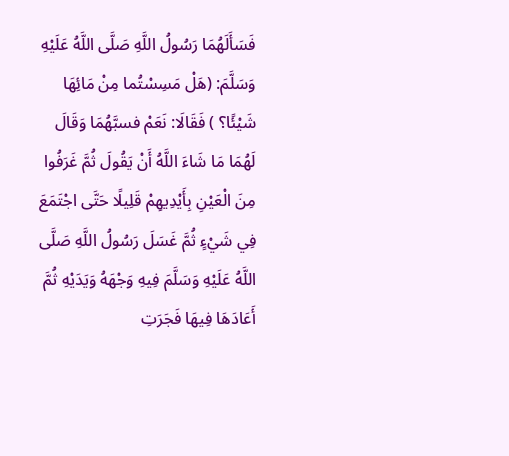فَسَأَلَهُمَا رَسُولُ اللَّهِ صَلَّى اللَّهُ عَلَيْهِ وَسَلَّمَ: (هَلْ مَسِسْتُما مِنْ مَائِهَا شَيْئًا؟ ) فَقَالَا: نَعَمْ فسبَّهُمَا وَقَالَ لَهُمَا مَا شَاءَ اللَّهُ أَنْ يَقُولَ ثُمَّ غَرَفُوا مِنَ الْعَيْنِ بِأَيْدِيهِمْ قَلِيلًا حَتَّى اجْتَمَعَ فِي شَيْءٍ ثُمَّ غَسَلَ رَسُولُ اللَّهِ صَلَّى اللَّهُ عَلَيْهِ وَسَلَّمَ فِيهِ وَجْهَهُ وَيَدَيْهِ ثُمَّ أَعَادَهَا فِيهَا فَجَرَتِ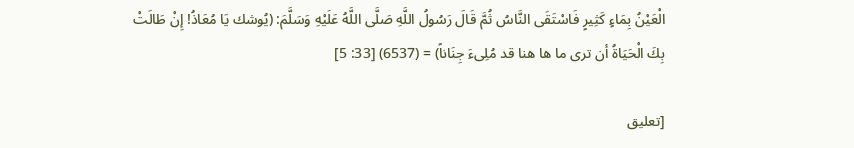الْعَيْنُ بِمَاءٍ كَثِيرٍ فَاسْتَقَى النَّاسُ ثُمَّ قَالَ رَسُولُ اللَّهِ صَلَّى اللَّهُ عَلَيْهِ وَسَلَّمَ: (يُوشك يَا مُعَاذُ! إِنْ طَالَتْ بِكَ الْحَيَاةُ أن ترى ما ها هنا قد مُلِىءَ جِنَاناً) = (6537) [33: 5]

[تعليق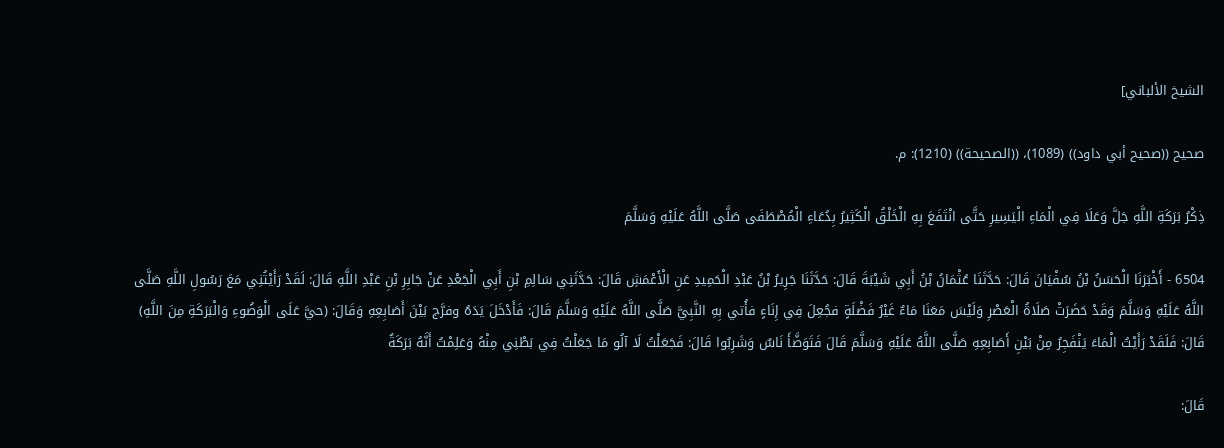الشيخ الألباني]

صحيح ((صحيح أبي داود)) (1089)، ((الصحيحة)) (1210): م.

ذِكْرُ بَرَكَةِ اللَّهِ جَلَّ وَعَلَا فِي الْمَاءِ الْيَسِيرِ حَتَّى انْتَفَعَ بِهِ الْخَلْقُ الْكَثِيرُ بِدُعَاءِ الْمُصْطَفَى صَلَّى اللَّهُ عَلَيْهِ وَسَلَّمَ

6504 - أَخْبَرَنَا الْحَسَنُ بْنُ سُفْيَانَ قَالَ: حَدَّثَنَا عُثْمَانُ بْنُ أَبِي شَيْبَةَ قَالَ: حَدَّثَنَا جَرِيرُ بْنُ عَبْدِ الْحَمِيدِ عَنِ الْأَعْمَشِ قَالَ: حَدَّثَنِي سَالِمِ بْنِ أَبِي الْجَعْدِ عَنْ جَابِرِ بْنِ عَبْدِ اللَّهِ قَالَ: لَقَدْ رَأَيْتُنِي مَعَ رَسُولِ اللَّهِ صَلَّى اللَّهُ عَلَيْهِ وَسَلَّمَ وَقَدْ حَضَرَتْ صَلَاةُ الْعَصْرِ وَلَيْسَ مَعَنَا مَاءٌ غَيْرُ فَضْلَةٍ فجُعِلَ فِي إِنَاءٍ فأُتي بِهِ النَّبِيَّ صَلَّى اللَّهُ عَلَيْهِ وَسَلَّمَ قَالَ: فَأَدْخَلَ يَدَهُ وفرَّج بَيْنَ أَصَابِعِهِ وَقَالَ: (حيَّ عَلَى الْوَضُوءِ وَالْبَرَكَةِ مِنَ اللَّهِ) قَالَ: فَلَقَدْ رَأَيْتُ الْمَاءَ يَنْفَجِرُ مِنْ بَيْنِ أَصَابِعِهِ صَلَّى اللَّهُ عَلَيْهِ وَسَلَّمَ قَالَ فَتَوَضَّأَ نَاسٌ وَشَرِبُوا قَالَ: فَجَعَلْتُ لَا آلُو مَا جَعَلْتُ فِي بَطْنِي مِنْهُ وَعَلِمْتُ أَنَّهُ بَرَكَةٌ

قَالَ: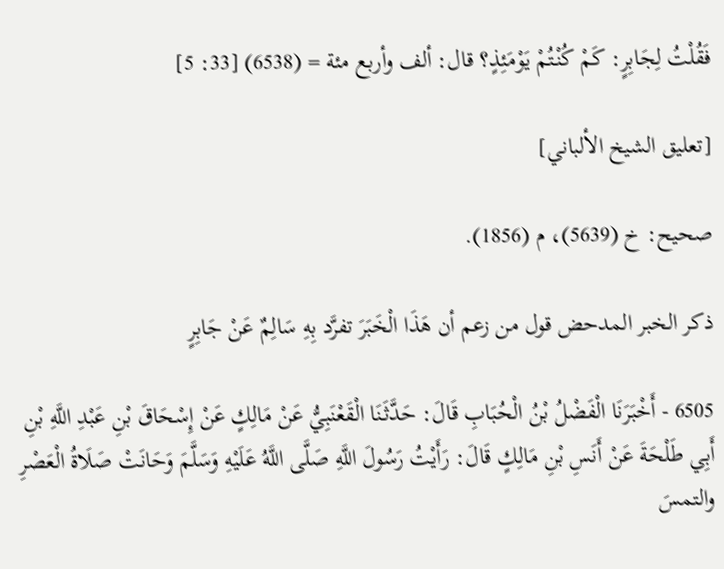فَقُلْتُ لِجَابِرٍ: كَمْ كُنْتُمْ يَوْمَئِذٍ؟ قال: ألف وأربع مئة = (6538) [33: 5]

[تعليق الشيخ الألباني]

صحيح: خ (5639)، م (1856).

ذكر الخبر المدحض قول من زعم أن هَذَا الْخَبَرَ تفرَّد بِهِ سَالِمٌ عَنْ جَابِرٍ

6505 - أَخْبَرَنَا الْفَضْلُ بْنُ الْحُبَابِ قَالَ: حَدَّثَنَا الْقَعْنَبِيُّ عَنْ مَالِكٍ عَنْ إِسْحَاقَ بْنِ عَبْدِ اللَّهِ بْنِ أَبِي طَلْحَةَ عَنْ أَنَسِ بْنِ مَالِكٍ قَالَ: رَأَيْتُ رَسُولَ اللَّهِ صَلَّى اللَّهُ عَلَيْهِ وَسَلَّمَ وَحَانَتْ صَلَاةُ الْعَصْرِ والتمسَ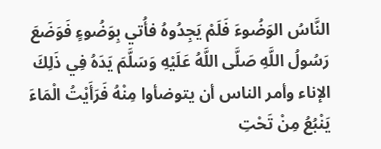النَّاسُ الوَضُوءَ فَلَمْ يَجِدُوهُ فأُتي بِوَضُوءٍ فَوَضَعَ رَسُولُ اللَّهِ صَلَّى اللَّهُ عَلَيْهِ وَسَلَّمَ يَدَهُ فِي ذَلِكَ الإناء وأمر الناس أن يتوضأوا مِنْهُ فَرَأَيْتُ الْمَاءَ يَنْبُعُ مِنْ تَحْتِ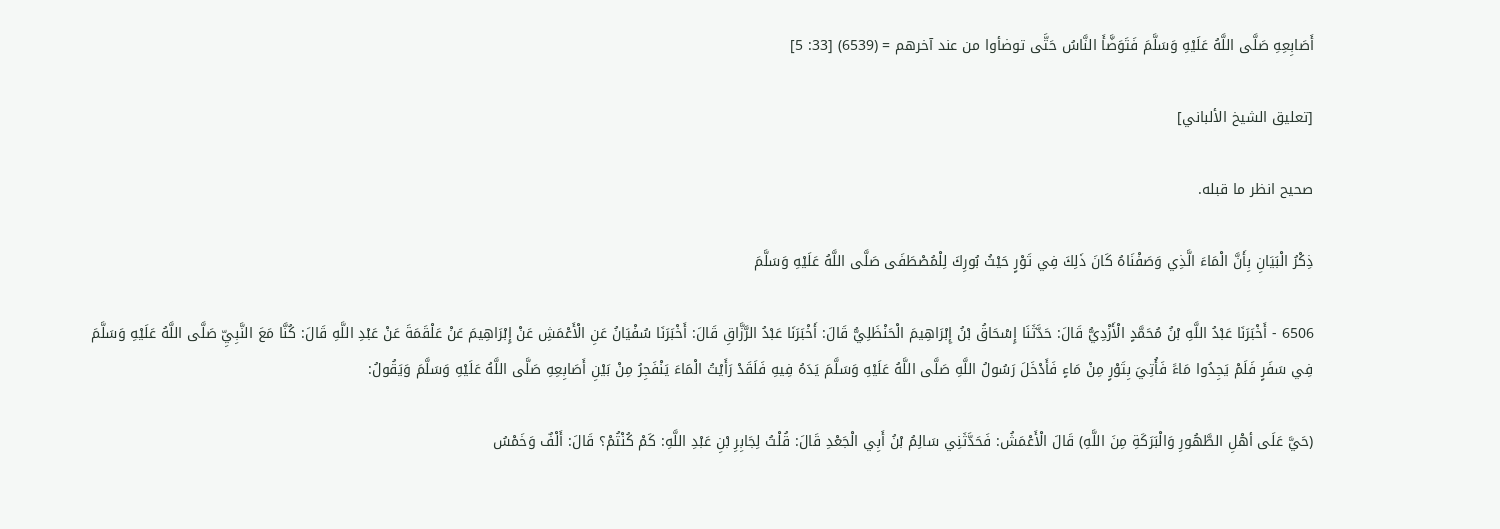أَصَابِعِهِ صَلَّى اللَّهُ عَلَيْهِ وَسَلَّمَ فَتَوَضَّأَ النَّاسُ حَتَّى توضأوا من عند آخرهم = (6539) [33: 5]

[تعليق الشيخ الألباني]

صحيح انظر ما قبله.

ذِكْرُ الْبَيَانِ بِأَنَّ الْمَاءَ الَّذِي وَصَفْنَاهُ كَانَ ذَلِكَ فِي تَوْرٍ حَيْثُ بُورِكَ لِلْمُصْطَفَى صَلَّى اللَّهُ عَلَيْهِ وَسَلَّمَ

6506 - أَخْبَرَنَا عَبْدُ اللَّهِ بْنُ مُحَمَّدٍ الْأَزْدِيُّ قَالَ: حَدَّثَنَا إِسْحَاقُ بْنُ إِبْرَاهِيمَ الْحَنْظَلِيُّ قَالَ: أَخْبَرَنَا عَبْدُ الرَّزَّاقِ قَالَ: أَخْبَرَنَا سُفْيَانُ عَنِ الْأَعْمَشِ عَنْ إِبْرَاهِيمَ عَنْ عَلْقَمَةَ عَنْ عَبْدِ اللَّهِ قَالَ: كُنَّا مَعَ النَّبِيِّ صَلَّى اللَّهُ عَلَيْهِ وَسَلَّمَ فِي سَفَرٍ فَلَمْ يَجِدُوا مَاءً فَأُتِيَ بِتَوْرٍ مِنْ مَاءٍ فَأَدْخَلَ رَسُولُ اللَّهِ صَلَّى اللَّهُ عَلَيْهِ وَسَلَّمَ يَدَهُ فِيهِ فَلَقَدْ رَأَيْتُ الْمَاءَ يَنْفَجِرُ مِنْ بَيْنِ أَصَابِعِهِ صَلَّى اللَّهُ عَلَيْهِ وَسَلَّمَ وَيَقُولُ:

(حَيَّ عَلَى أهْلِ الطَّهُورِ وَالْبَرَكَةِ مِنَ اللَّهِ) قَالَ الْأَعْمَشُ: فَحَدَّثَنِي سَالِمُ بْنُ أَبِي الْجَعْدِ قَالَ: قُلْتُ لِجَابِرِ بْنِ عَبْدِ اللَّهِ: كَمْ كُنْتُمْ؟ قَالَ: أَلْفٌ وَخَمْسُ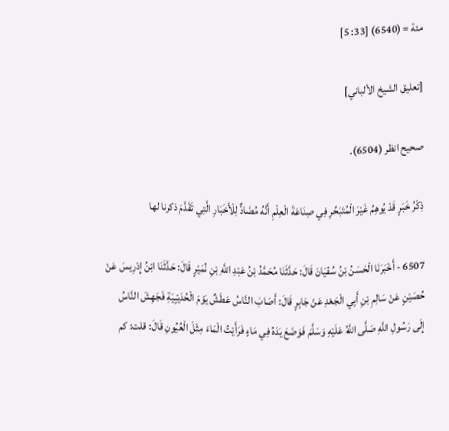مئة = (6540) [33: 5]

[تعليق الشيخ الألباني]

صحيح انظر (6504).

ذِكْرُ خَبَرٍ قَدْ يُوهِمُ غَيْرَ الْمُتَبَحِّرِ فِي صِنَاعَةَ الْعِلْمِ أَنَّهُ مُضَادٌّ لِلْأَخَبَارِ الَّتِي تَقَدَّمَ ذكرنا لها

6507 - أَخْبَرَنَا الْحَسَنُ بْنُ سُفْيَانَ قَالَ: حَدَّثَنَا مُحَمَّدُ بْنُ عَبْدِ اللَّهِ بْنِ نُمَيْرٍ قَالَ: حَدَّثَنَا ابْنُ إِدْرِيسَ عَنْ حُصَيْنٍ عَنْ سَالِمِ بْنِ أَبِي الْجَعْدِ عَنْ جَابِرٍ قَالَ: أَصَابَ النَّاسُ عَطَشٌ يَوْمَ الْحُدَيْبِيَةِ فَجَهِشَ النَّاسُ إِلَى رَسُولِ اللَّهِ صَلَّى اللَّهُ عَلَيْهِ وَسَلَّمَ فَوَضَعَ يَدَهُ فِي مَاءٍ فَرَأَيْتُ الْمَاءَ مِثْلَ الْعُيُونِ قَالَ: قلت: كم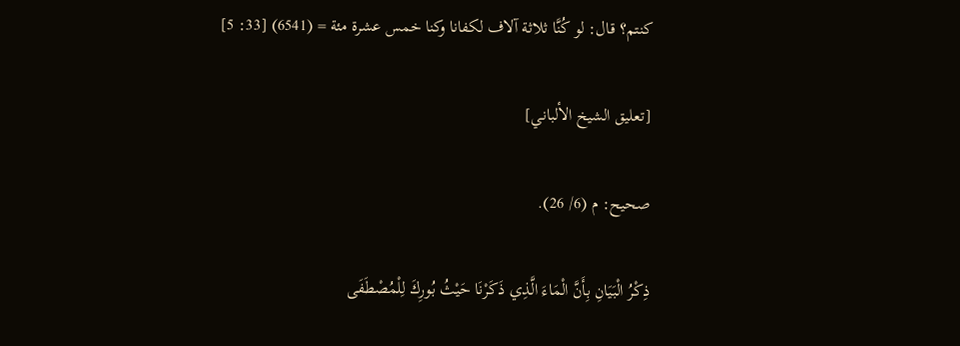كنتم؟ قال: لو كُنَّا ثلاثة آلاف لكفانا وكنا خمس عشرة مئة = (6541) [33: 5]

[تعليق الشيخ الألباني]

صحيح: م (6/ 26).

ذِكْرُ الْبَيَانِ بِأَنَّ الْمَاءَ الَّذِي ذَكَرْنَا حَيْثُ بُورِكَ لِلْمُصْطَفَى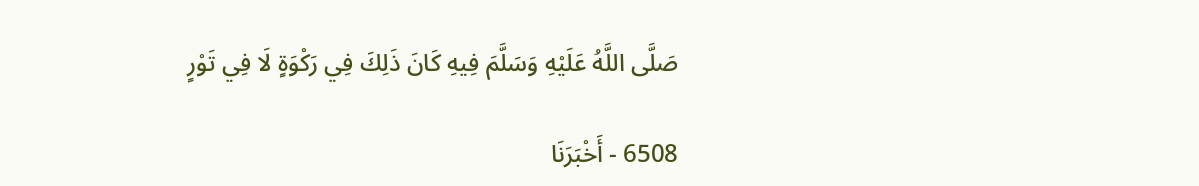صَلَّى اللَّهُ عَلَيْهِ وَسَلَّمَ فِيهِ كَانَ ذَلِكَ فِي رَكْوَةٍ لَا فِي تَوْرٍ

6508 - أَخْبَرَنَا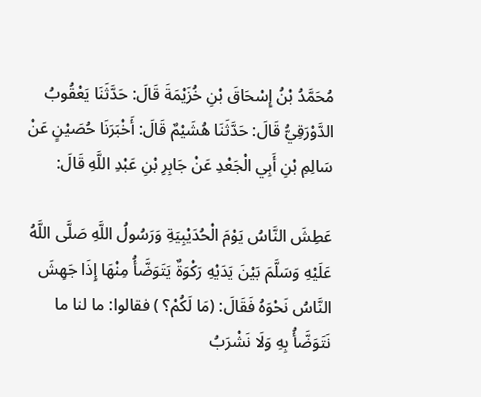مُحَمَّدُ بْنُ إِسْحَاقَ بْنِ خُزَيْمَةَ قَالَ: حَدَّثَنَا يَعْقُوبُ الدَّوْرَقِيُّ قَالَ: حَدَّثَنَا هُشَيْمٌ قَالَ: أَخْبَرَنَا حُصَيْنٍ عَنْ سَالِمِ بْنِ أَبِي الْجَعْدِ عَنْ جَابِرِ بْنِ عَبْدِ اللَّهِ قَالَ:

عَطِشَ النَّاسُ يَوْمَ الْحُدَيْبِيَةِ وَرَسُولُ اللَّهِ صَلَّى اللَّهُ عَلَيْهِ وَسَلَّمَ بَيْنَ يَدَيْهِ رَكْوَةٌ يَتَوَضَّأُ مِنْهَا إِذَا جَهِشَ النَّاسُ نَحْوَهُ فَقَالَ: (مَا لَكُمْ؟ ) فقالوا: ما لنا ما نَتَوَضَّأُ بِهِ وَلَا نَشْرَبُ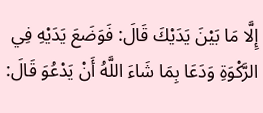إِلَّا مَا بَيْنَ يَدَيْكَ قَالَ: فَوَضَعَ يَدَيْهِ فِي الرَّكْوَةِ وَدَعَا بِمَا شَاءَ اللَّهُ أَنْ يَدْعُوَ قَالَ: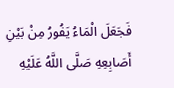فَجَعَلَ الْمَاءُ يَفُورُ مِنْ بَيْنِ أَصَابِعِهِ صَلَّى اللَّهُ عَلَيْهِ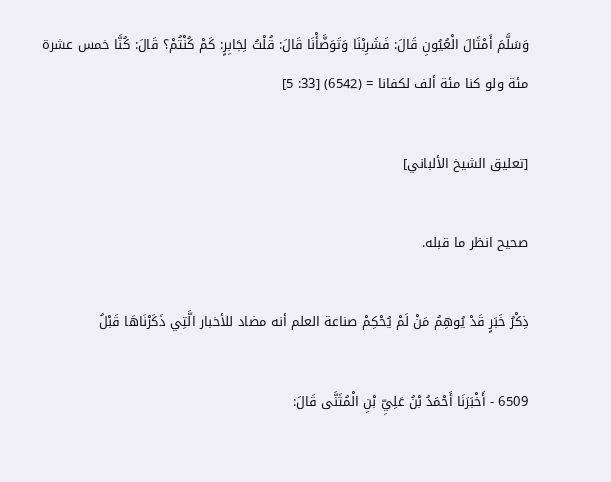وَسَلَّمَ أَمْثَالَ الْعُيُونِ قَالَ: فَشَرِبْنَا وَتَوَضَّأْنَا قَالَ: قُلْتُ لِجَابِرٍ: كَمْ كُنْتُمْ؟ قَالَ: كُنَّا خمس عشرة مئة ولو كنا مئة ألف لكفانا = (6542) [33: 5]

[تعليق الشيخ الألباني]

صحيح انظر ما قبله.

ذِكْرُ خَبَرٍ قَدْ يُوهِمُ مَنْ لَمْ يُحْكِمْ صناعة العلم أنه مضاد للأخبار الَّتِي ذَكَرْنَاهَا قَبْلُ

6509 - أَخْبَرَنَا أَحْمَدُ بْنُ عَلِيِّ بْنِ الْمُثَنَّى قَالَ: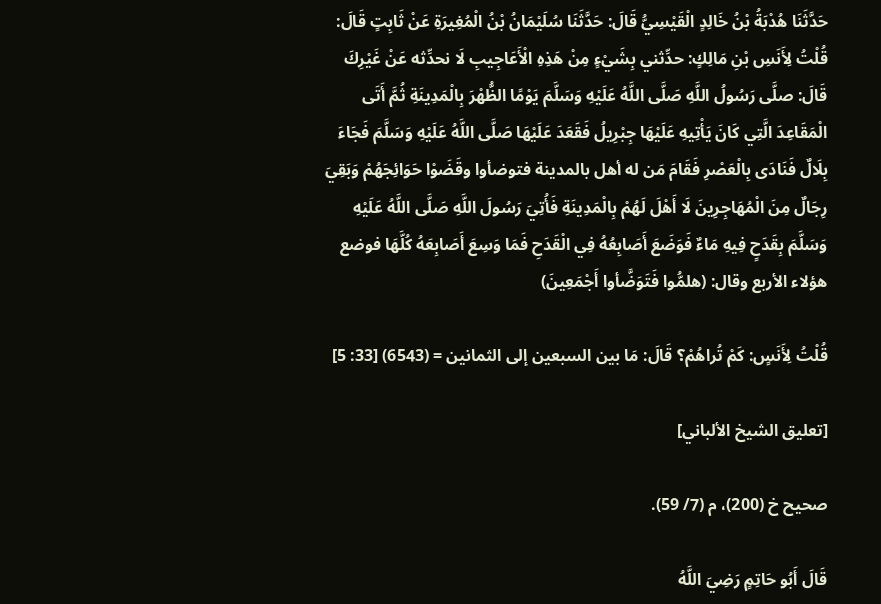حَدَّثَنَا هُدْبَةُ بْنُ خَالِدٍ الْقَيْسِيُّ قَالَ: حَدَّثَنَا سُلَيْمَانُ بْنُ الْمُغِيرَةِ عَنْ ثَابِتٍ قَالَ: قُلْتُ لِأَنَسِ بْنِ مَالِكٍ: حدِّثني بِشَيْءٍ مِنْ هَذِهِ الْأَعَاجِيبِ لَا نحدِّثه عَنْ غَيْرِكَ قَالَ: صلَّى رَسُولُ اللَّهِ صَلَّى اللَّهُ عَلَيْهِ وَسَلَّمَ يَوْمًا الظُّهْرَ بِالْمَدِينَةِ ثُمَّ أَتَى الْمَقَاعِدَ الَّتِي كَانَ يَأْتِيهِ عَلَيْهَا جِبْرِيلُ فَقَعَدَ عَلَيْهَا صَلَّى اللَّهُ عَلَيْهِ وَسَلَّمَ فَجَاءَ بِلَالٌ فَنَادَى بِالْعَصْرِ فَقَامَ مَن له أهل بالمدينة فتوضأوا وقَضَوْا حَوَائِجَهُمْ وَبَقِيَ رِجَالٌ مِنَ الْمُهَاجِرِينَ لَا أَهْلَ لَهُمْ بِالْمَدِينَةِ فَأُتِيَ رَسُولَ اللَّهِ صَلَّى اللَّهُ عَلَيْهِ وَسَلَّمَ بِقَدَحٍ فِيهِ مَاءٌ فَوَضَعَ أَصَابِعُهُ فِي الْقَدَحِ فَمَا وَسِعَ أَصَابِعَهُ كُلَّهَا فوضع هؤلاء الأربع وقال: (هلمُّوا فَتَوَضَّأوا أَجْمَعِينَ)

قُلْتُ لِأَنَسٍ: كَمْ تُراهُمْ؟ قَالَ: مَا بين السبعين إلى الثمانين = (6543) [33: 5]

[تعليق الشيخ الألباني]

صحيح خ (200)، م (7/ 59).

قَالَ أَبُو حَاتِمٍ رَضِيَ اللَّهُ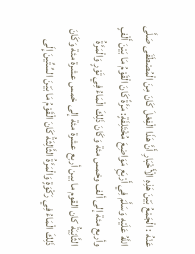عَنْهُ : الْجَمْعُ بَيْنَ هَذِهِ الْأَخْبَارِ أَنَّ هَذَا الْفِعْلَ كَانَ مِنَ الْمُصْطَفَى صَلَّى اللَّهُ عَلَيْهِ وَسَلَّمَ فِي أَرْبَعِ مَوَاضِعَ مُخْتَلِفَةٍ: مَرَّةً كَانَ الْقَوْمُ مَا بَيْنَ أَلْفٍ وأربع مئة إلى ألف وخمس مئة وَكَانَ ذَلِكَ الْمَاءُ فِي تَوْرٍ وَالْمَرَّةُ الثَّانِيَةُ كان القوم ما بين أربع عشرة مئة إلى خمس عشرة مئة وَكَانَ ذَلِكَ الْمَاءُ فِي رَكْوَةٍ وَالْمَرَّةُ الثَّالِثَةُ كَانَ الْقَوْمُ مَا بَيْنَ السِّتِّينَ إِلَى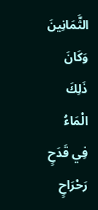الثَّمَانِينَ وَكَانَ ذَلِكَ الْمَاءُ فِي قَدَحٍ رَحْرَاحٍ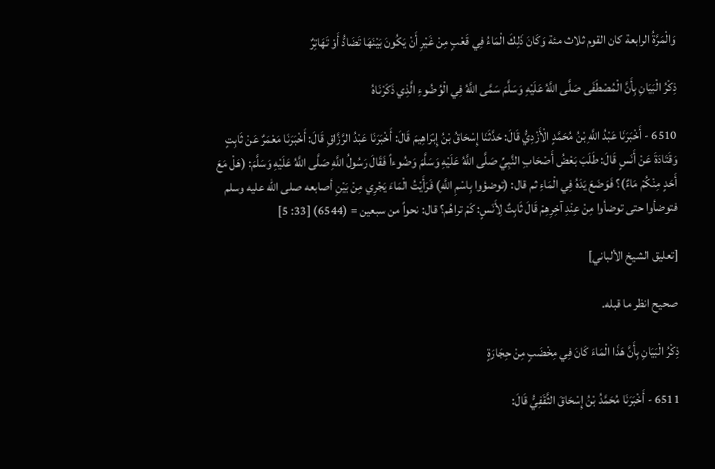وَالْمَرَّةُ الرابعة كان القوم ثلاث مئة وَكَانَ ذَلِكَ الْمَاءُ فِي قَعْبٍ مِنْ غَيْرِ أَنْ يَكُونَ بَيْنَهَا تَضَادُّ أَوْ تَهَاتِرٌ

ذِكْرُ الْبَيَانِ بِأَنَّ الْمُصْطَفَى صَلَّى اللَّهُ عَلَيْهِ وَسَلَّمَ سَمَّى اللَّهُ فِي الْوُضُوءِ الَّذِي ذَكَرْنَاهُ

6510 - أَخْبَرَنَا عَبْدُ اللَّهِ بْنُ مُحَمَّدٍ الْأَزْدِيُّ قَالَ: حَدَّثَنَا إِسْحَاقُ بْنُ إِبْرَاهِيمَ قَالَ: أَخْبَرَنَا عَبْدُ الرَّزَّاقِ قَالَ: أَخْبَرَنَا مَعْمَرٌ عَنْ ثَابِتٍ وَقَتَادَةَ عَنْ أَنَسٍ قَالَ: طَلَبَ بَعْضُ أَصْحَابِ النَّبِيِّ صَلَّى اللَّهُ عَلَيْهِ وَسَلَّمَ وَضُوءاً فَقَالَ رَسُولُ اللَّهِ صَلَّى اللَّهُ عَلَيْهِ وَسَلَّمَ: (هَلْ مَعَ أَحَدٍ مِنْكُمْ مَاءٌ)؟ فَوَضَعَ يَدَهُ فِي الْمَاءِ ثم قال: (توضؤوا بِاسْمِ اللَّهِ) فَرَأَيْتُ الْمَاءَ يَجْرِي مِنْ بَيْنِ أصابعه صلى الله عليه وسلم فتوضأوا حتى توضأوا مِنْ عِنْدِ آخِرِهِمْ قَالَ ثَابِتٌ لِأَنَسٍ: كَمْ تراهُم؟ قال: نحواً من سبعين = (6544) [33: 5]

[تعليق الشيخ الألباني]

صحيح انظر ما قبله.

ذِكْرُ الْبَيَانِ بِأَنَّ هَذَا الْمَاءَ كَانَ فِي مِخْضَبٍ مِنْ حِجَارَةٍ

6511 - أَخْبَرَنَا مُحَمَّدُ بْنُ إِسْحَاقَ الثَّقَفِيُّ قَالَ: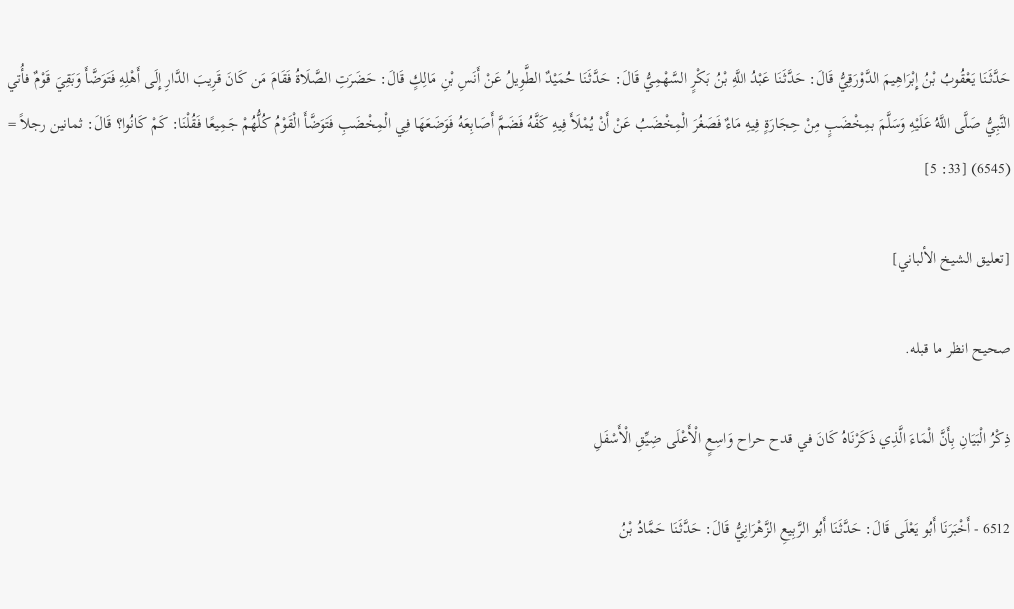حَدَّثَنَا يَعْقُوبُ بْنُ إِبْرَاهِيمَ الدَّوْرَقِيُّ قَالَ: حَدَّثَنَا عَبْدُ اللَّهِ بْنُ بَكْرٍ السَّهْمِيُّ قَالَ: حَدَّثَنَا حُمَيْدٌ الطَّوِيلُ عَنْ أَنَسِ بْنِ مَالِكٍ قَالَ: حَضَرَتِ الصَّلَاةُ فَقَامَ مَن كَانَ قَرِيبَ الدَّارِ إِلَى أَهْلِهِ فَتَوَضَّأَ وَبَقِيَ قَوْمٌ فأُتي النَّبِيُّ صَلَّى اللَّهُ عَلَيْهِ وَسَلَّمَ بمِخْضَبٍ مِنْ حِجَارَةٍ فِيهِ مَاءٌ فَصَغُرَ الْمِخْضَبُ عَنْ أَنْ يُمْلَأَ فِيهِ كَفَّهُ فَضَمَّ أَصَابِعَهُ فَوَضَعَهَا فِي الْمِخْضَبِ فَتَوَضَّأَ الْقَوْمُ كُلُّهُمْ جَمِيعًا فَقُلْنَا: كَمْ كَانُوا؟ قَالَ: ثمانين رجلاً = (6545) [33: 5]

[تعليق الشيخ الألباني]

صحيح انظر ما قبله.

ذِكْرُ الْبَيَانِ بِأَنَّ الْمَاءَ الَّذِي ذَكَرْنَاهُ كَانَ في قدح حراح وَاسِعٍ الْأَعْلَى ضِيِّقِ الْأَسْفَلِ

6512 - أَخْبَرَنَا أَبُو يَعْلَى قَالَ: حَدَّثَنَا أَبُو الرَّبِيعِ الزَّهْرَانِيُّ قَالَ: حَدَّثَنَا حَمَّادُ بْنُ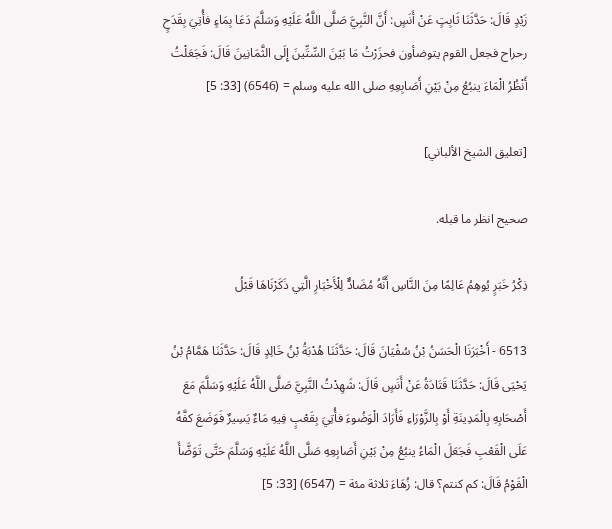زَيْدٍ قَالَ: حَدَّثَنَا ثَابِتٍ عَنْ أَنَسٍ: أَنَّ النَّبِيَّ صَلَّى اللَّهُ عَلَيْهِ وَسَلَّمَ دَعَا بِمَاءٍ فأُتِيَ بِقَدَحٍ رحراح فجعل القوم يتوضأون فحزَرْتُ مَا بَيْنَ السِّتِّينَ إِلَى الثَّمَانِينَ قَالَ: فَجَعَلْتُ أَنْظُرُ الْمَاءَ ينبُعُ مِنْ بَيْنِ أَصَابِعِهِ صلى الله عليه وسلم = (6546) [33: 5]

[تعليق الشيخ الألباني]

صحيح انظر ما قبله.

ذِكْرُ خَبَرٍ يُوهِمُ عَالِمًا مِنَ النَّاسِ أَنَّهُ مُضَادٌّ لِلْأَخْبَارِ الَّتِي ذَكَرْنَاهَا قَبْلُ

6513 - أَخْبَرَنَا الْحَسَنُ بْنُ سُفْيَانَ قَالَ: حَدَّثَنَا هُدْبَةُ بْنُ خَالِدٍ قَالَ: حَدَّثَنَا هَمَّامُ بْنُ يَحْيَى قَالَ: حَدَّثَنَا قَتَادَةُ عَنْ أَنَسٍ قَالَ: شَهِدْتُ النَّبِيَّ صَلَّى اللَّهُ عَلَيْهِ وَسَلَّمَ مَعَ أَصْحَابِهِ بِالْمَدِينَةِ أَوْ بِالزَّوْرَاءِ فَأَرَادَ الْوَضُوءَ فأُتِيَ بِقَعْبٍ فِيهِ مَاءٌ يَسِيرٌ فَوَضَعَ كفَّهُ عَلَى الْقَعْبِ فَجَعَلَ الْمَاءُ ينبُعُ مِنْ بَيْنِ أَصَابِعِهِ صَلَّى اللَّهُ عَلَيْهِ وَسَلَّمَ حَتَّى تَوَضَّأَ الْقَوْمُ قَالَ: كم كنتم؟ قال: زُهَاءَ ثلاثة مئة = (6547) [33: 5]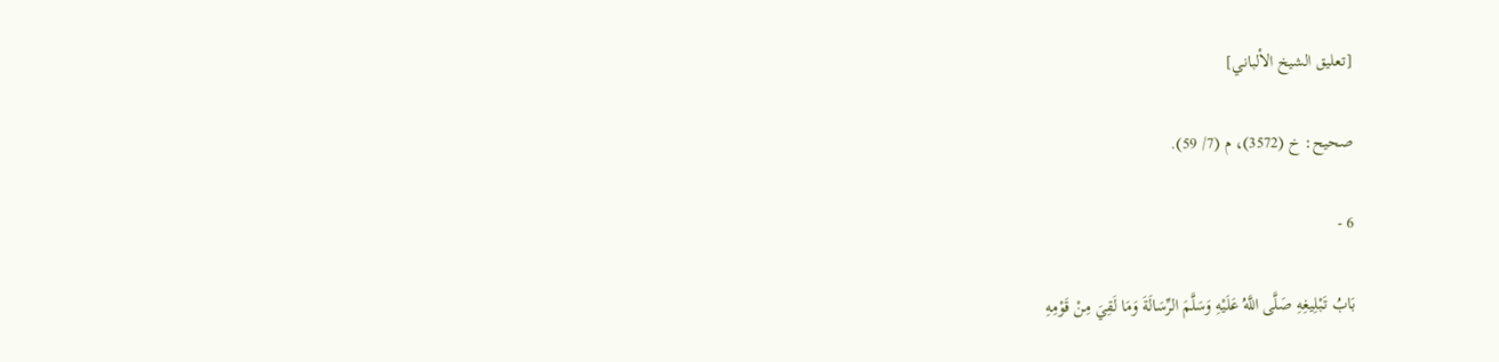[تعليق الشيخ الألباني]

صحيح: خ (3572)، م (7/ 59).

6 -

بَابُ تَبْلِيغِهِ صَلَّى اللَّهُ عَلَيْهِ وَسَلَّمَ الرِّسَالَةَ وَمَا لَقِيَ مِنْ قَوْمِهِ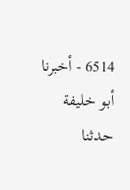6514 - أخبرنا أبو خليفة حدثنا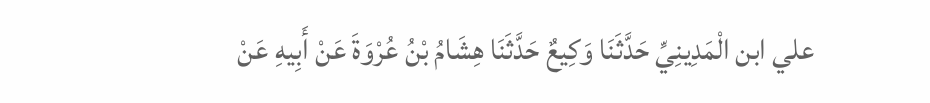علي ابن الْمَدِينِيِّ حَدَّثَنَا وَكِيعٌ حَدَّثَنَا هِشَامُ بْنُ عُرْوَةَ عَنْ أَبِيهِ عَنْ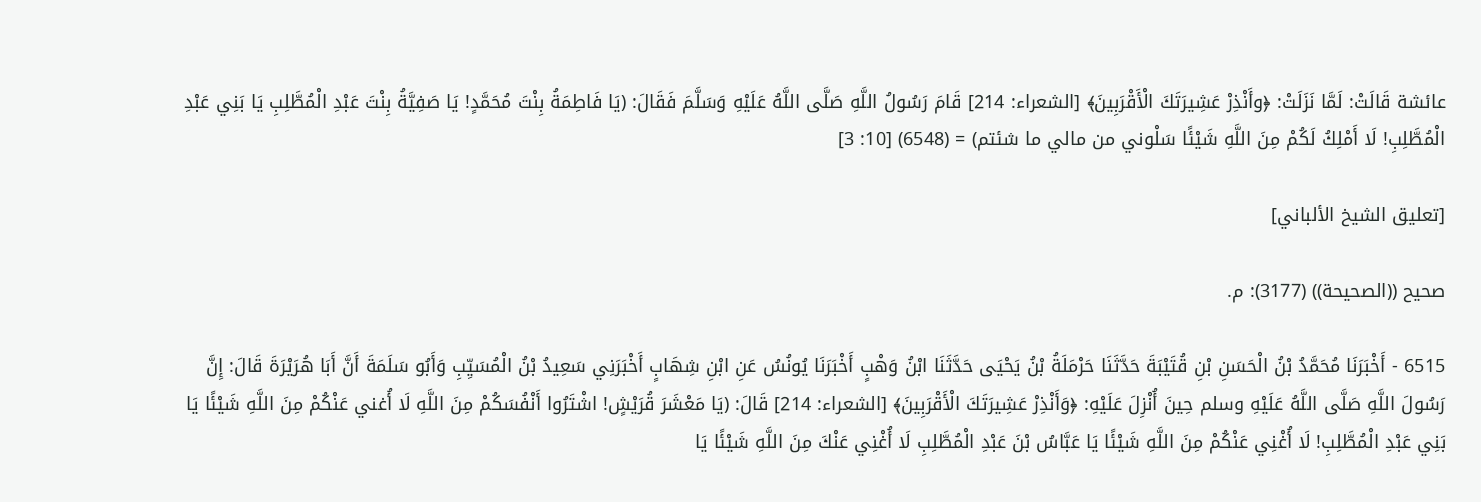عائشة قَالَتْ: لَمَّا نَزَلَتْ: ﴿وأَنْذِرْ عَشِيرَتَكَ الْأَقْرَبِينَ﴾ [الشعراء: 214] قَامَ رَسُولُ اللَّهِ صَلَّى اللَّهُ عَلَيْهِ وَسَلَّمَ فَقَالَ: (يَا فَاطِمَةُ بِنْتَ مُحَمَّدٍ! يَا صَفِيَّةُ بِنْتَ عَبْدِ الْمُطَّلِبِ يَا بَنِي عَبْدِ الْمُطَّلِبِ! لَا أَمْلِكُ لَكُمْ مِنَ اللَّهِ شَيْئًا سَلْوني من مالي ما شئتم) = (6548) [10: 3]

[تعليق الشيخ الألباني]

صحيح ((الصحيحة)) (3177): م.

6515 - أَخْبَرَنَا مُحَمَّدُ بْنُ الْحَسَنِ بْنِ قُتَيْبَةَ حَدَّثَنَا حَرْمَلَةُ بْنُ يَحْيَى حَدَّثَنَا ابْنُ وَهْبٍ أَخْبَرَنَا يُونُسُ عَنِ ابْنِ شِهَابٍ أَخْبَرَنِي سَعِيدُ بْنُ الْمُسَيِّبِ وَأَبُو سَلَمَةَ أَنَّ أَبَا هُرَيْرَةَ قَالَ: إِنَّ رَسُولَ اللَّهِ صَلَّى اللَّهُ عَلَيْهِ وسلم حِينَ أُنْزِلَ عَلَيْهِ: ﴿وَأَنْذِرْ عَشِيرَتَكَ الْأَقْرَبِينَ﴾ [الشعراء: 214] قَالَ: (يَا مَعْشَرَ قُرَيْشٍ! اشْتَرُوا أَنْفُسَكُمْ مِنَ اللَّهِ لَا أُغني عَنْكُمْ مِنَ اللَّهِ شَيْئًا يَا بَنِي عَبْدِ الْمُطَّلِبِ! لَا أُغْنِي عَنْكُمْ مِنَ اللَّهِ شَيْئًا يَا عَبَّاسُ بْنَ عَبْدِ الْمُطَّلِبِ لَا أُغْنِي عَنْكَ مِنَ اللَّهِ شَيْئًا يَا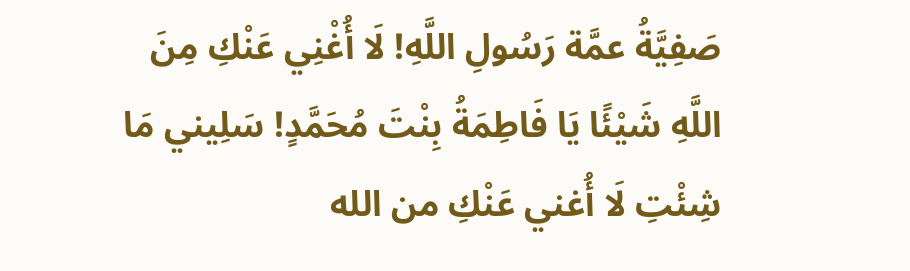صَفِيَّةُ عمَّة رَسُولِ اللَّهِ! لَا أُغْنِي عَنْكِ مِنَ اللَّهِ شَيْئًا يَا فَاطِمَةُ بِنْتَ مُحَمَّدٍ! سَلِيني مَا شِئْتِ لَا أُغني عَنْكِ من الله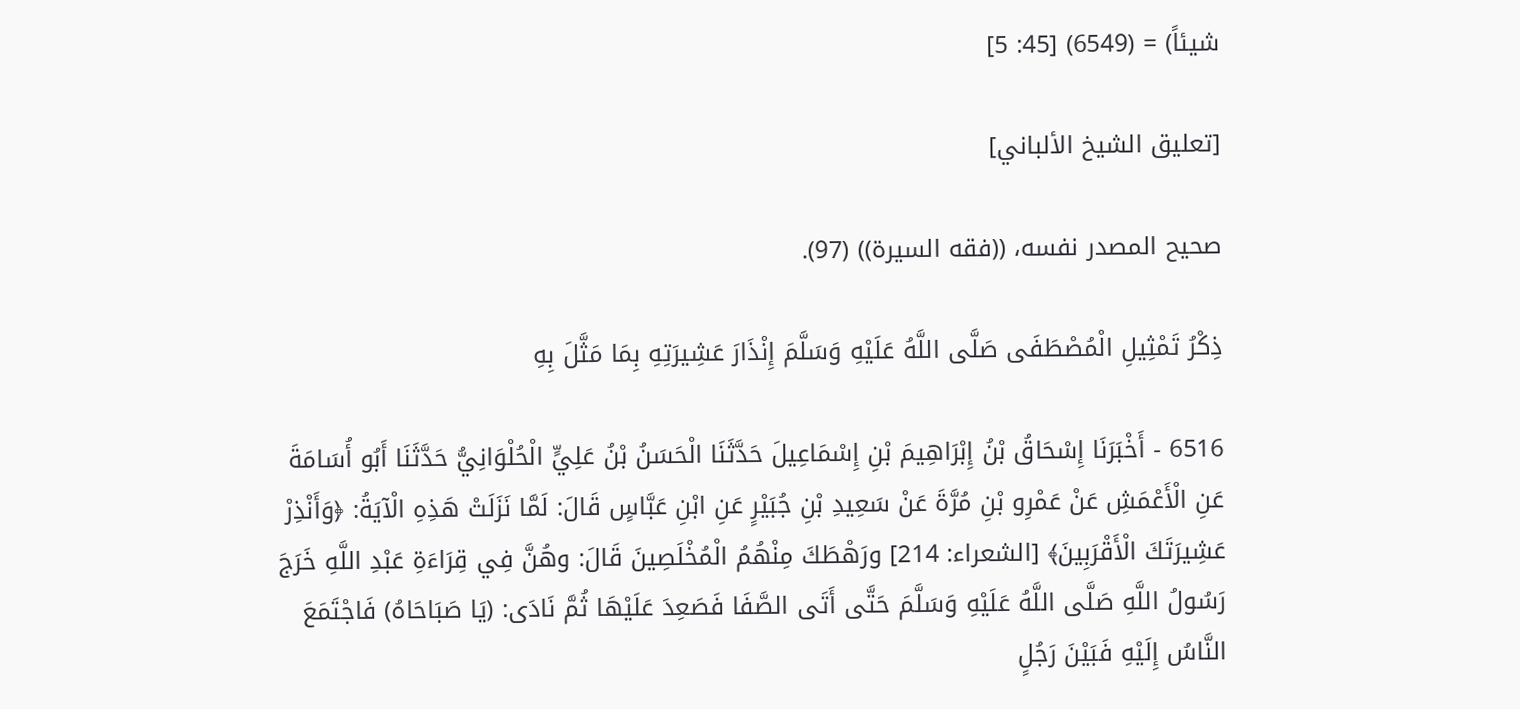شيئاً) = (6549) [45: 5]

[تعليق الشيخ الألباني]

صحيح المصدر نفسه، ((فقه السيرة)) (97).

ذِكْرُ تَمْثِيلِ الْمُصْطَفَى صَلَّى اللَّهُ عَلَيْهِ وَسَلَّمَ إِنْذَارَ عَشِيرَتِهِ بِمَا مَثَّلَ بِهِ

6516 - أَخْبَرَنَا إِسْحَاقُ بْنُ إِبْرَاهِيمَ بْنِ إِسْمَاعِيلَ حَدَّثَنَا الْحَسَنُ بْنُ عَلِيٍّ الْحُلْوَانِيُّ حَدَّثَنَا أَبُو أُسَامَةَ عَنِ الْأَعْمَشِ عَنْ عَمْرِو بْنِ مُرَّةَ عَنْ سَعِيدِ بْنِ جُبَيْرٍ عَنِ ابْنِ عَبَّاسٍ قَالَ: لَمَّا نَزَلَتْ هَذِهِ الْآيَةُ: ﴿وَأَنْذِرْ عَشِيرَتَكَ الْأَقْرَبِينَ﴾ [الشعراء: 214] ورَهْطَكَ مِنْهُمُ الْمُخْلَصِينَ قَالَ: وهُنَّ فِي قِرَاءَةِ عَبْدِ اللَّهِ خَرَجَ رَسُولُ اللَّهِ صَلَّى اللَّهُ عَلَيْهِ وَسَلَّمَ حَتَّى أَتَى الصَّفَا فَصَعِدَ عَلَيْهَا ثُمَّ نَادَى: (يَا صَبَاحَاهُ) فَاجْتَمَعَ النَّاسُ إِلَيْهِ فَبَيْنَ رَجُلٍ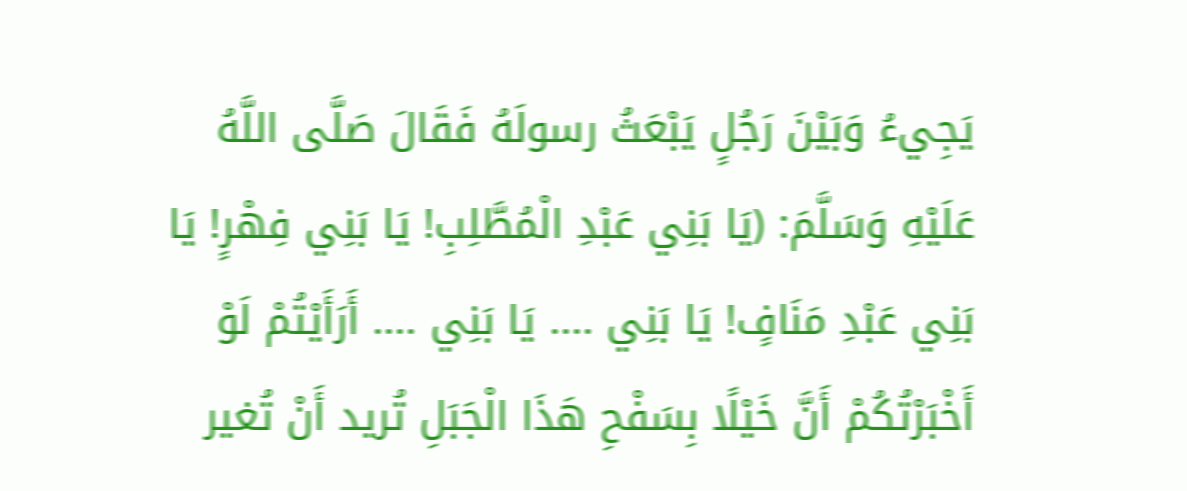يَجِيءُ وَبَيْنَ رَجُلٍ يَبْعَثُ رسولَهُ فَقَالَ صَلَّى اللَّهُ عَلَيْهِ وَسَلَّمَ: (يَا بَنِي عَبْدِ الْمُطَّلِبِ! يَا بَنِي فِهْرٍ! يَا بَنِي عَبْدِ مَنَافٍ! يَا بَنِي .... يَا بَنِي .... أَرَأَيْتُمْ لَوْ أَخْبَرْتُكُمْ أَنَّ خَيْلًا بِسَفْحِ هَذَا الْجَبَلِ تُريد أَنْ تُغير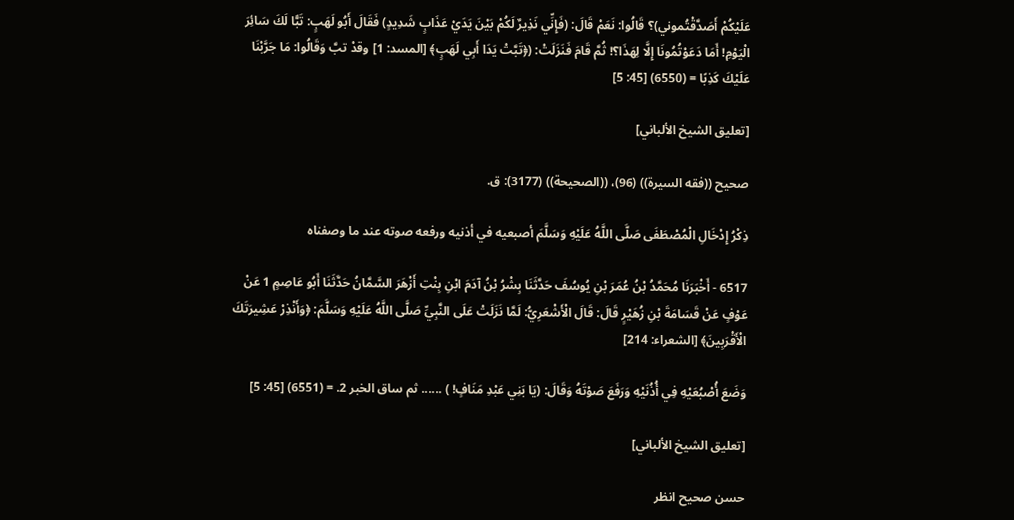عَلَيْكُمْ أَصَدَّقْتُموني)؟ قَالُوا: نَعَمْ قَالَ: (فَإِنِّي نَذِيرٌ لَكُمْ بَيْنَ يَدَيْ عَذَابٍ شَدِيدٍ) فَقَالَ أَبُو لَهَبٍ: تَبًّا لَكَ سَائِرَ الْيَوْمِ! أَمَا دَعَوْتُمُونَا إِلَّا لِهَذَا؟! ثُمَّ قَامَ فَنَزَلَتْ: (﴿تَبَّتْ يَدَا أَبِي لَهَبٍ﴾ [المسد: 1] وقدْ تبَّ وَقَالُوا: مَا جَرَّبْنَا عَلَيْكَ كَذِبًا = (6550) [45: 5]

[تعليق الشيخ الألباني]

صحيح ((فقه السيرة)) (96)، ((الصحيحة)) (3177): ق.

ذِكْرُ إِدْخَالِ الْمُصْطَفَى صَلَّى اللَّهُ عَلَيْهِ وَسَلَّمَ أصبعيه في أذنيه ورفعه صوته عند ما وصفناه

6517 - أَخْبَرَنَا مُحَمَّدُ بْنُ عُمَرَ بْنِ يُوسُفَ حَدَّثَنَا بِشْرُ بْنُ آدَمَ ابْنِ بِنْتِ أَزْهَرَ السَّمَّانُ حَدَّثَنَا أَبُو عَاصِمٍ 1 عَنْ عَوْفٍ عَنْ قَسَامَةَ بْنِ زُهَيْرٍ قَالَ: قَالَ الْأَشْعَرِيُّ: لَمَّا نَزَلَتْ عَلَى النَّبِيِّ صَلَّى اللَّهُ عَلَيْهِ وَسَلَّمَ: ﴿وَأَنْذِرْ عَشِيرَتَكَ الْأَقْرَبِينَ﴾ [الشعراء: 214]

وَضَعَ أُصْبُعَيْهِ فِي أُذُنَيْهِ وَرَفَعَ صَوْتَهُ وَقَالَ: (يَا بَنِي عَبْدِ مَنَافٍ! ) ...... ثم ساق الخبر 2. = (6551) [45: 5]

[تعليق الشيخ الألباني]

حسن صحيح انظر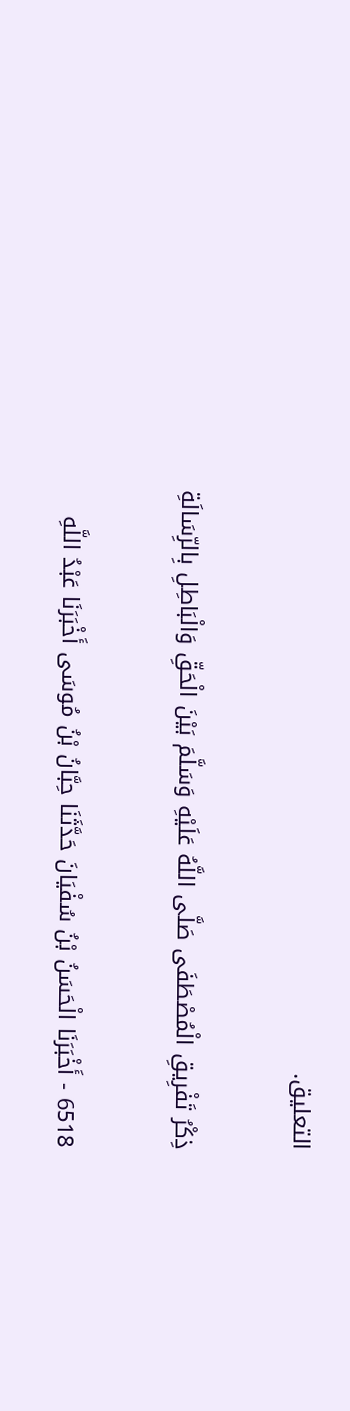التعليق.

ذِكْرُ تَفْرِيقِ الْمُصْطَفَى صَلَّى اللَّهُ عَلَيْهِ وَسَلَّمَ بَيْنَ الْحَقِّ وَالْبَاطِلِ بِالرِّسَالَةِ

6518 - أَخْبَرَنَا الْحَسَنُ بْنُ سُفْيَانَ حَدَّثَنَا حِبَّانُ بْنُ مُوسَى أَخْبَرَنَا عَبْدُ اللَّهِ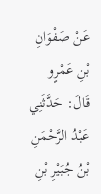عَنْ صَفْوَانِ بْنِ عَمْرٍو قَالَ: حَدَّثَنِي عَبْدُ الرَّحْمَنِ بْنُ جُبَيْرِ بْنِ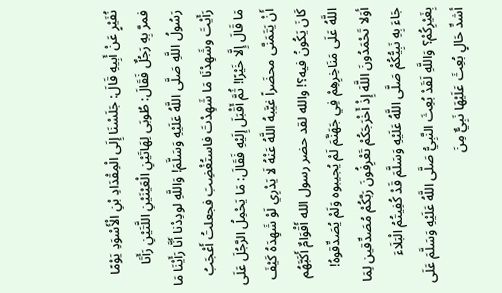نُفَيْرٍ عَنْ أَبِيهِ قَالَ: جَلَسْنَا إِلَى الْمِقْدَادِ بْنِ الْأَسْوَدِ يَوْمًا فمرَّ بِهِ رَجُلٌ فَقَالَ: طُوبَى لِهَاتَيْنِ الْعَيْنَيْنِ اللَّتَيْنِ رَأَتَا رَسُولُ اللَّهِ صَلَّى اللَّهُ عَلَيْهِ وَسَلَّمَ! وَاللَّهِ لودِدْنا أَنَّا رَأَيْنَا مَا رَأَيْتَ وشَهِدْنَا مَا شَهِدْتَ فاستُغْضِبَ فجعلتُ أَعْجَبُ مَا قَالَ إِلَّا خَيْرًا! ثُمَّ أَقْبَلَ إِلَيْهِ فَقَالَ: مَا يَحْمِلُ الرَّجُلَ عَلَى أَنْ يَتَمَنَّى محضَراً غيَّبهُ اللَّهُ عَنْهُ لَا يَدْرِي لَوْ شَهِدَهُ كَيْفَ كَانَ يَكُونُ فيه؟! والله لقد حضر رسول الله أَقْوَامٌ أَكَبَّهُم اللَّهُ عَلَى مَنَاخِرِهِمْ فِي جَهَنَّمَ لَمْ يُجيبوه وَلَمْ يُصَدِّقوهُ! أوَلا تَحْمَدُونَ اللَّهَ إِذْ أَخْرَجَكُمْ تَعْرِفُونَ رَبَّكُمْ مُصَدِّقين لِمَا جَاءَ بِهِ نَبِيُّكُمْ صَلَّى اللَّهُ عَلَيْهِ وَسَلَّمَ قَدْ كُفِيتُمُ الْبَلَاءَ بِغَيْرِكُمْ؟ وَاللَّهِ لَقَدْ بُعِثَ النَّبِيُّ صَلَّى اللَّهُ عَلَيْهِ وَسَلَّمَ عَلَى أشدِّ حَالٍ بُعِثَ عَلَيْهَا نَبِيٌّ مِنَ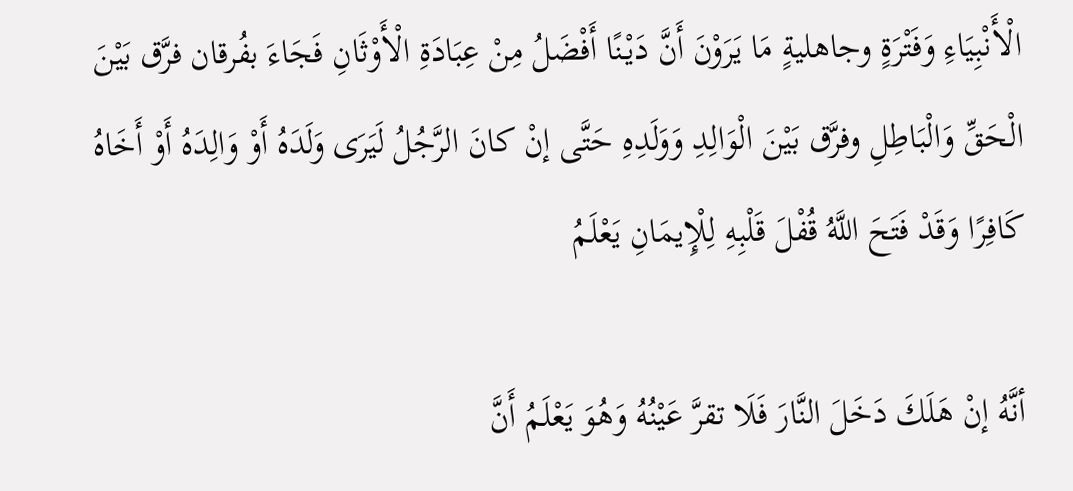الْأَنْبِيَاءِ وَفَتْرَةٍ وجاهليةٍ مَا يَرَوْنَ أَنَّ دَيْنًا أَفْضَلُ مِنْ عِبَادَةِ الْأَوْثَانِ فَجَاءَ بفُرقان فرَّق بَيْنَ الْحَقِّ وَالْبَاطِلِ وفرَّق بَيْنَ الْوَالِدِ وَوَلَدِهِ حَتَّى إنْ كانَ الرَّجُلُ لَيَرَى وَلَدَهُ أَوْ وَالِدَهُ أَوْ أَخَاهُ كَافِرًا وَقَدْ فَتَحَ اللَّهُ قُفْلَ قَلْبِهِ لِلْإِيمَانِ يَعْلَمُ

أنَّهُ إنْ هَلَكَ دَخَلَ النَّارَ فَلَا تقرَّ عَيْنُهُ وَهُوَ يَعْلَمُ أَنَّ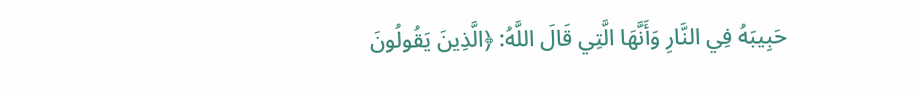حَبِيبَهُ فِي النَّارِ وَأَنَّهَا الَّتِي قَالَ اللَّهُ: ﴿الَّذِينَ يَقُولُونَ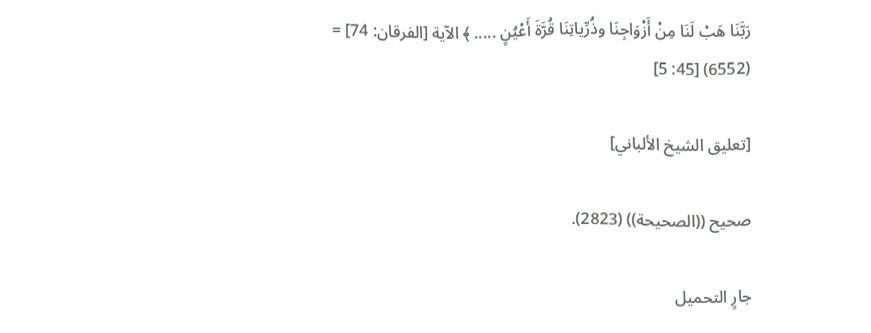رَبَّنَا هَبْ لَنَا مِنْ أَزْوَاجِنَا وذُرِّياتِنَا قُرَّةَ أَعْيُنٍ ..... ﴾ الآية [الفرقان: 74] = (6552) [45: 5]

[تعليق الشيخ الألباني]

صحيح ((الصحيحة)) (2823).

جارٍ التحميل